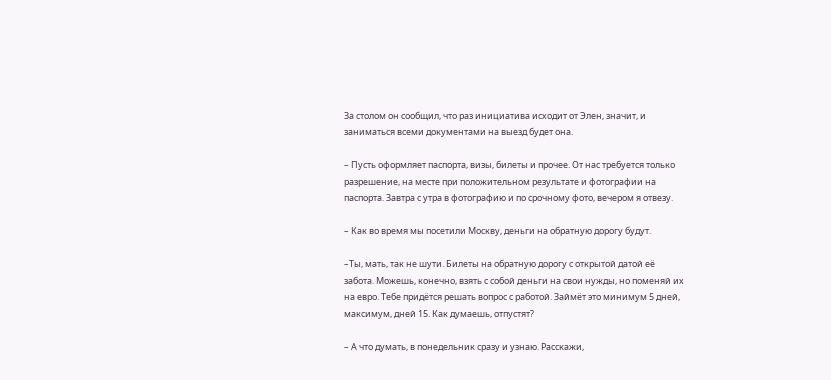За столом он сообщил, что раз инициатива исходит от Элен, значит, и заниматься всеми документами на выезд будет она.

– Пусть оформляет паспорта, визы, билеты и прочее. От нас требуется только разрешение, на месте при положительном результате и фотографии на паспорта. Завтра с утра в фотографию и по срочному фото, вечером я отвезу.

– Как во время мы посетили Москву, деньги на обратную дорогу будут.

–Ты, мать, так не шути. Билеты на обратную дорогу с открытой датой её забота. Можешь, конечно, взять с собой деньги на свои нужды, но поменяй их на евро. Тебе придётся решать вопрос с работой. Займёт это минимум 5 дней, максимум, дней 15. Как думаешь, отпустят?

– А что думать, в понедельник сразу и узнаю. Расскажи,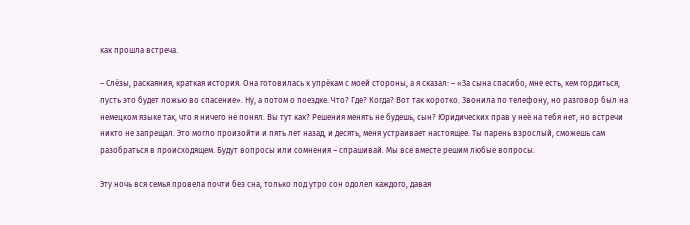как прошла встреча.

– Слёзы, раскаяния, краткая история. Она готовилась к упрёкам с моей стороны, а я сказал: – «За сына спасибо, мне есть, кем гордиться, пусть это будет ложью во спасение». Ну, а потом о поездке. Что? Где? Когда? Вот так коротко. Звонила по телефону, но разговор был на немецком языке так, что я ничего не понял. Вы тут как? Решения менять не будешь, сын? Юридических прав у неё на тебя нет, но встречи никто не запрещал. Это могло произойти и пять лет назад, и десять, меня устраивает настоящее. Ты парень взрослый, сможешь сам разобраться в происходящем. Будут вопросы или сомнения – спрашивай. Мы все вместе решим любые вопросы.

Эту ночь вся семья провела почти без сна, только под утро сон одолел каждого, давая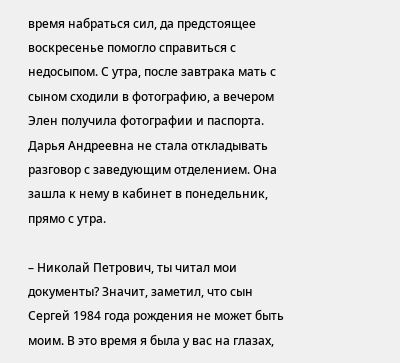время набраться сил, да предстоящее воскресенье помогло справиться с недосыпом. С утра, после завтрака мать с сыном сходили в фотографию, а вечером Элен получила фотографии и паспорта. Дарья Андреевна не стала откладывать разговор с заведующим отделением. Она зашла к нему в кабинет в понедельник, прямо с утра.

– Николай Петрович, ты читал мои документы? Значит, заметил, что сын Сергей 1984 года рождения не может быть моим. В это время я была у вас на глазах,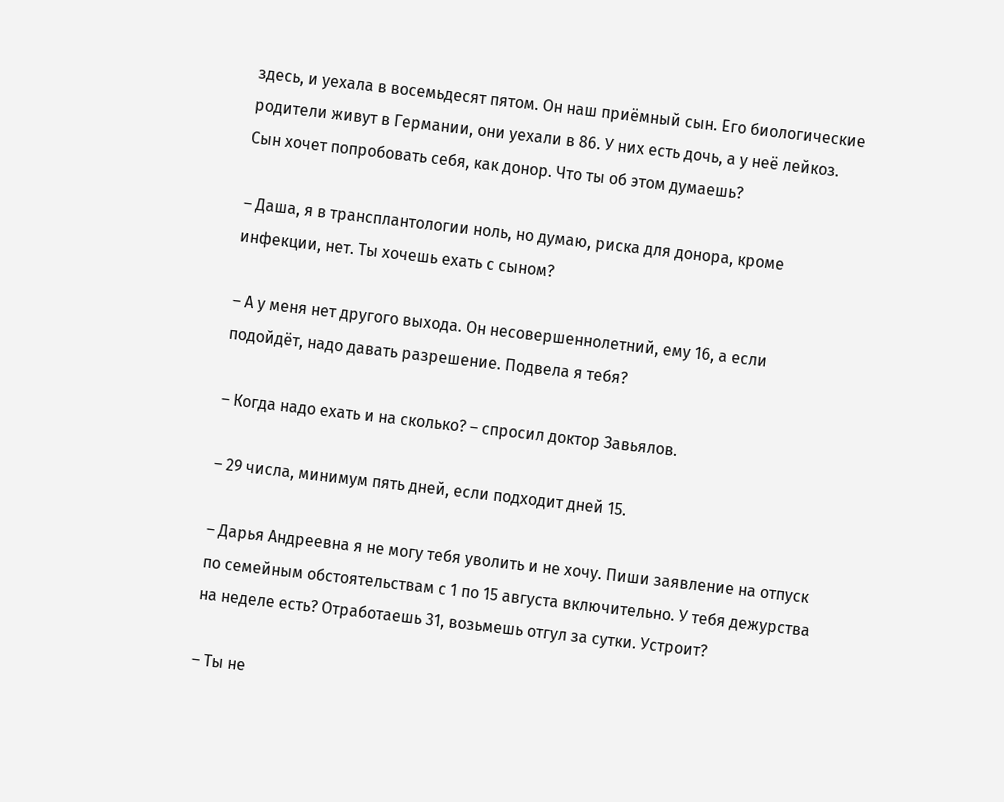здесь, и уехала в восемьдесят пятом. Он наш приёмный сын. Его биологические родители живут в Германии, они уехали в 86. У них есть дочь, а у неё лейкоз. Сын хочет попробовать себя, как донор. Что ты об этом думаешь?

– Даша, я в трансплантологии ноль, но думаю, риска для донора, кроме инфекции, нет. Ты хочешь ехать с сыном?

– А у меня нет другого выхода. Он несовершеннолетний, ему 16, а если подойдёт, надо давать разрешение. Подвела я тебя?

– Когда надо ехать и на сколько? – спросил доктор Завьялов.

– 29 числа, минимум пять дней, если подходит дней 15.

– Дарья Андреевна я не могу тебя уволить и не хочу. Пиши заявление на отпуск по семейным обстоятельствам с 1 по 15 августа включительно. У тебя дежурства на неделе есть? Отработаешь 31, возьмешь отгул за сутки. Устроит?

– Ты не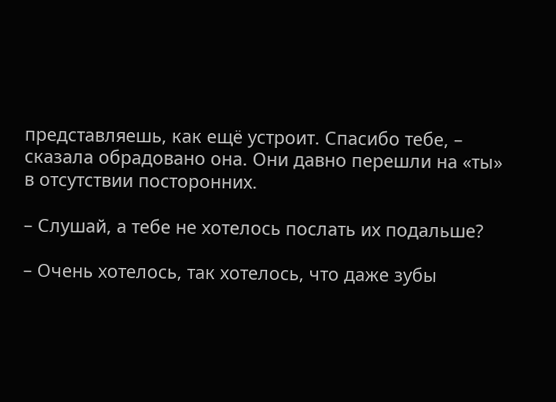представляешь, как ещё устроит. Спасибо тебе, – сказала обрадовано она. Они давно перешли на «ты» в отсутствии посторонних.

– Слушай, а тебе не хотелось послать их подальше?

– Очень хотелось, так хотелось, что даже зубы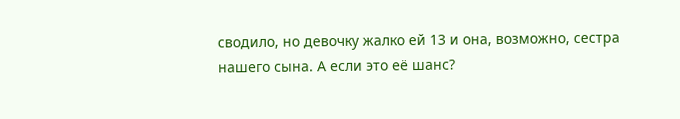сводило, но девочку жалко ей 13 и она, возможно, сестра нашего сына. А если это её шанс?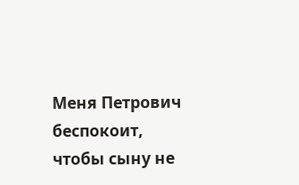Меня Петрович беспокоит, чтобы сыну не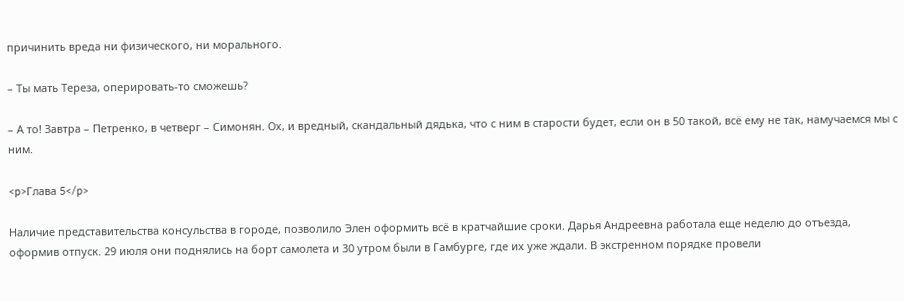причинить вреда ни физического, ни морального.

– Ты мать Тереза, оперировать-то сможешь?

– А то! Завтра – Петренко, в четверг – Симонян. Ох, и вредный, скандальный дядька, что с ним в старости будет, если он в 50 такой, всё ему не так, намучаемся мы с ним.

<p>Глава 5</p>

Наличие представительства консульства в городе, позволило Элен оформить всё в кратчайшие сроки. Дарья Андреевна работала еще неделю до отъезда, оформив отпуск. 29 июля они поднялись на борт самолета и 30 утром были в Гамбурге, где их уже ждали. В экстренном порядке провели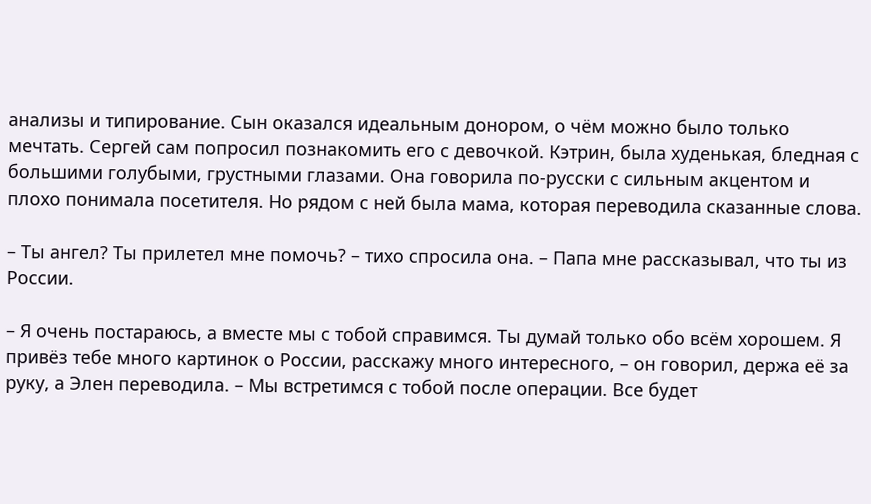анализы и типирование. Сын оказался идеальным донором, о чём можно было только мечтать. Сергей сам попросил познакомить его с девочкой. Кэтрин, была худенькая, бледная с большими голубыми, грустными глазами. Она говорила по-русски с сильным акцентом и плохо понимала посетителя. Но рядом с ней была мама, которая переводила сказанные слова.

– Ты ангел? Ты прилетел мне помочь? – тихо спросила она. – Папа мне рассказывал, что ты из России.

– Я очень постараюсь, а вместе мы с тобой справимся. Ты думай только обо всём хорошем. Я привёз тебе много картинок о России, расскажу много интересного, – он говорил, держа её за руку, а Элен переводила. – Мы встретимся с тобой после операции. Все будет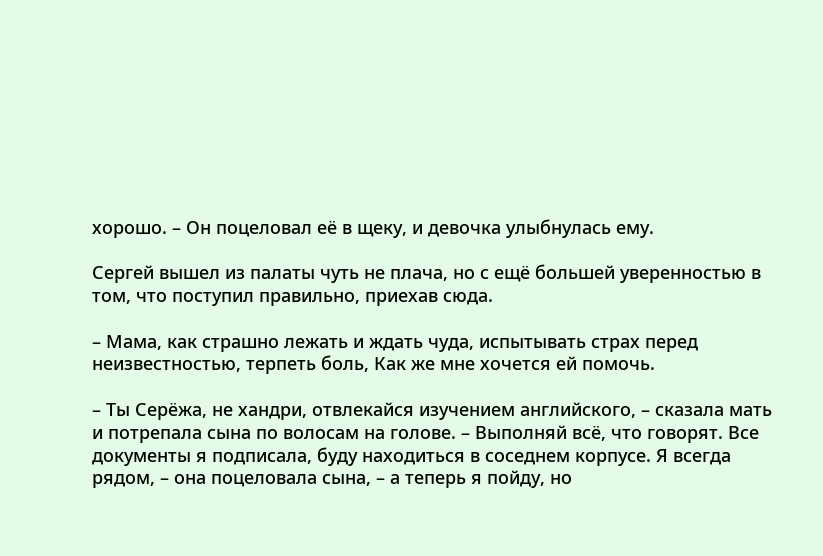хорошо. – Он поцеловал её в щеку, и девочка улыбнулась ему.

Сергей вышел из палаты чуть не плача, но с ещё большей уверенностью в том, что поступил правильно, приехав сюда.

– Мама, как страшно лежать и ждать чуда, испытывать страх перед неизвестностью, терпеть боль, Как же мне хочется ей помочь.

– Ты Серёжа, не хандри, отвлекайся изучением английского, – сказала мать и потрепала сына по волосам на голове. – Выполняй всё, что говорят. Все документы я подписала, буду находиться в соседнем корпусе. Я всегда рядом, – она поцеловала сына, – а теперь я пойду, но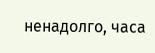ненадолго, часа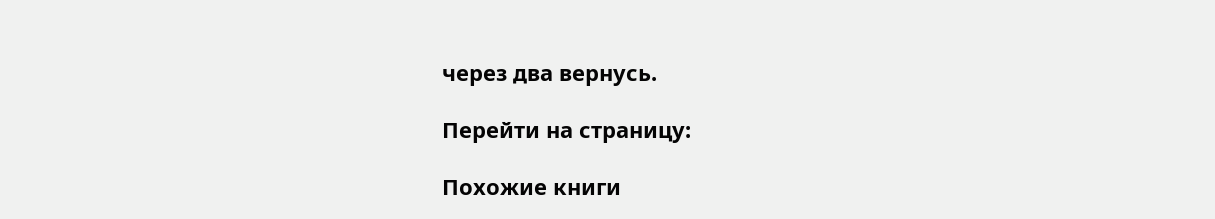через два вернусь.

Перейти на страницу:

Похожие книги